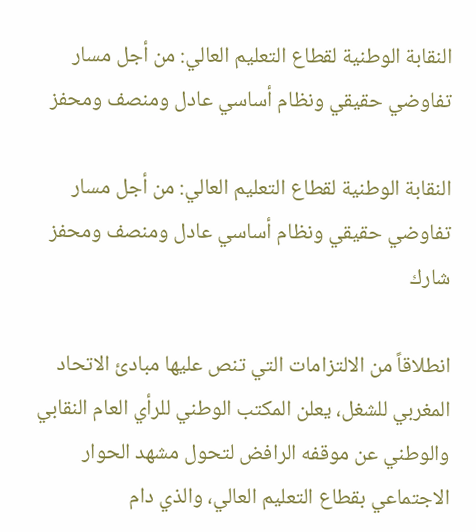النقابة الوطنية لقطاع التعليم العالي: من أجل مسار تفاوضي حقيقي ونظام أساسي عادل ومنصف ومحفز

النقابة الوطنية لقطاع التعليم العالي: من أجل مسار تفاوضي حقيقي ونظام أساسي عادل ومنصف ومحفز
شارك

انطلاقاً من الالتزامات التي تنص عليها مبادئ الاتحاد المغربي للشغل، يعلن المكتب الوطني للرأي العام النقابي والوطني عن موقفه الرافض لتحول مشهد الحوار الاجتماعي بقطاع التعليم العالي، والذي دام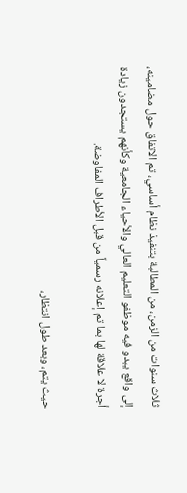ثلاث سنوات من الزمن، من المطالبة بتنفيذ نظام أساسي، تم الاتفاق حول مضامينه، إلى واقع يبدو فيه موظفو التعليم العالي والأحياء الجامعية وكأنهم يستجدون زيادة أجرة لا علاقة لها بما تم إعلانه رسمياً من قبل الأطراف المفاوضة.

حيث يتم، وبعد طول انتظار،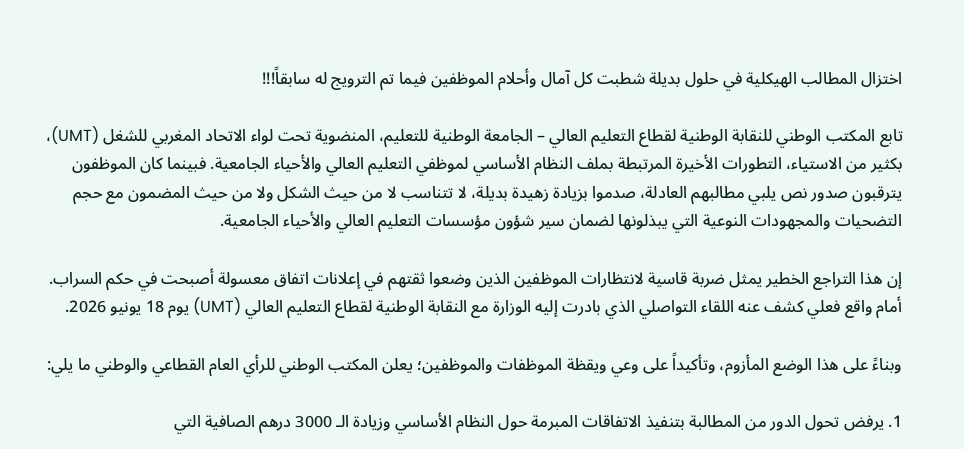اختزال المطالب الهيكلية في حلول بديلة شطبت كل آمال وأحلام الموظفين فيما تم الترويج له سابقاً!!!

تابع المكتب الوطني للنقابة الوطنية لقطاع التعليم العالي – الجامعة الوطنية للتعليم، المنضوية تحت لواء الاتحاد المغربي للشغل (UMT)، بكثير من الاستياء، التطورات الأخيرة المرتبطة بملف النظام الأساسي لموظفي التعليم العالي والأحياء الجامعية. فبينما كان الموظفون يترقبون صدور نص يلبي مطالبهم العادلة، صدموا بزيادة زهيدة بديلة، لا تتناسب لا من حيث الشكل ولا من حيث المضمون مع حجم التضحيات والمجهودات النوعية التي يبذلونها لضمان سير شؤون مؤسسات التعليم العالي والأحياء الجامعية.

إن هذا التراجع الخطير يمثل ضربة قاسية لانتظارات الموظفين الذين وضعوا ثقتهم في إعلانات اتفاق معسولة أصبحت في حكم السراب. أمام واقع فعلي كشف عنه اللقاء التواصلي الذي بادرت إليه الوزارة مع النقابة الوطنية لقطاع التعليم العالي (UMT) يوم 18 يونيو 2026.

وبناءً على هذا الوضع المأزوم، وتأكيداً على وعي ويقظة الموظفات والموظفين؛ يعلن المكتب الوطني للرأي العام القطاعي والوطني ما يلي:

1. يرفض تحول الدور من المطالبة بتنفيذ الاتفاقات المبرمة حول النظام الأساسي وزيادة الـ 3000 درهم الصافية التي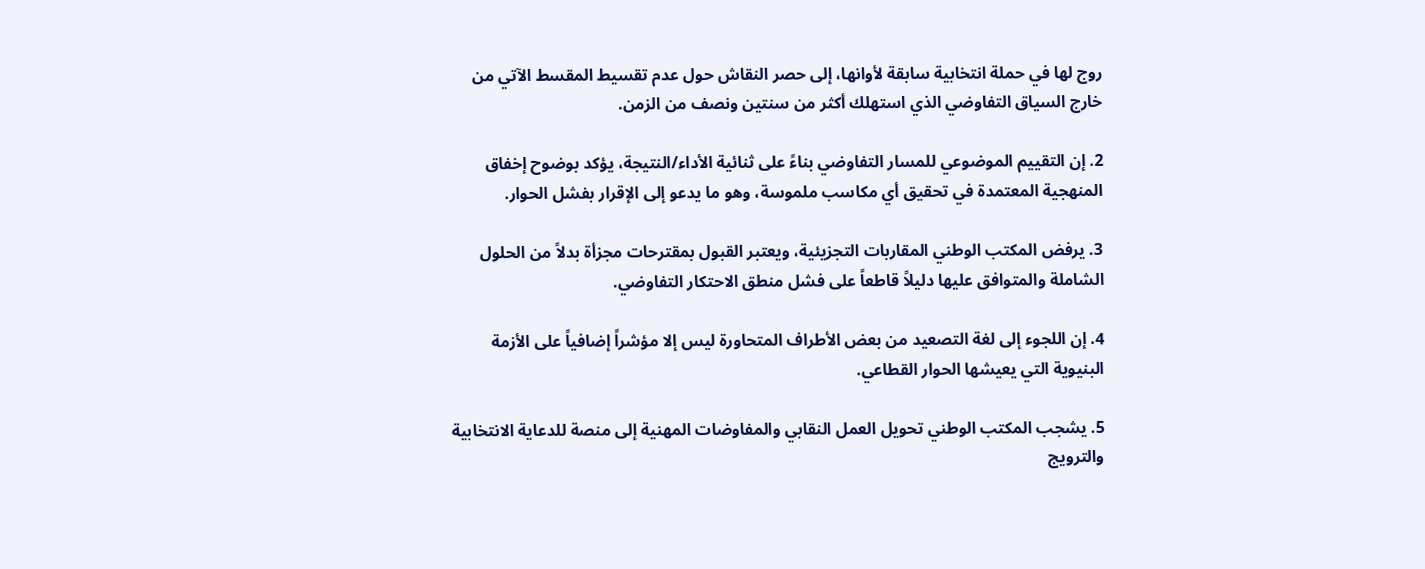روج لها في حملة انتخابية سابقة لأوانها، إلى حصر النقاش حول عدم تقسيط المقسط الآتي من خارج السياق التفاوضي الذي استهلك أكثر من سنتين ونصف من الزمن.

2. إن التقييم الموضوعي للمسار التفاوضي بناءً على ثنائية الأداء/النتيجة، يؤكد بوضوح إخفاق المنهجية المعتمدة في تحقيق أي مكاسب ملموسة، وهو ما يدعو إلى الإقرار بفشل الحوار.

3. يرفض المكتب الوطني المقاربات التجزيئية، ويعتبر القبول بمقترحات مجزأة بدلاً من الحلول الشاملة والمتوافق عليها دليلاً قاطعاً على فشل منطق الاحتكار التفاوضي.

4. إن اللجوء إلى لغة التصعيد من بعض الأطراف المتحاورة ليس إلا مؤشراً إضافياً على الأزمة البنيوية التي يعيشها الحوار القطاعي.

5. يشجب المكتب الوطني تحويل العمل النقابي والمفاوضات المهنية إلى منصة للدعاية الانتخابية والترويج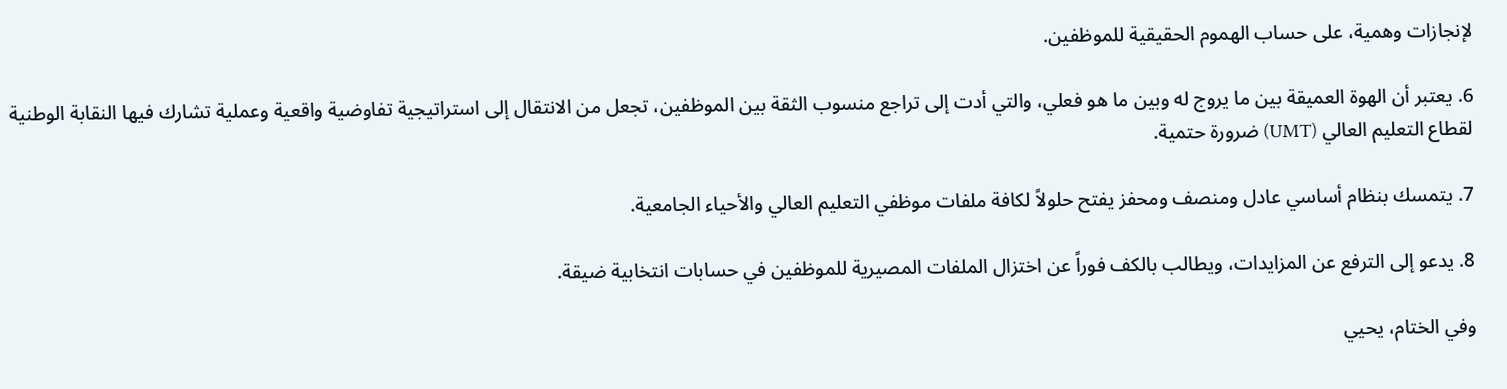لإنجازات وهمية، على حساب الهموم الحقيقية للموظفين.

6. يعتبر أن الهوة العميقة بين ما يروج له وبين ما هو فعلي، والتي أدت إلى تراجع منسوب الثقة بين الموظفين، تجعل من الانتقال إلى استراتيجية تفاوضية واقعية وعملية تشارك فيها النقابة الوطنية لقطاع التعليم العالي (UMT) ضرورة حتمية.

7. يتمسك بنظام أساسي عادل ومنصف ومحفز يفتح حلولاً لكافة ملفات موظفي التعليم العالي والأحياء الجامعية.

8. يدعو إلى الترفع عن المزايدات، ويطالب بالكف فوراً عن اختزال الملفات المصيرية للموظفين في حسابات انتخابية ضيقة.

وفي الختام، يحيي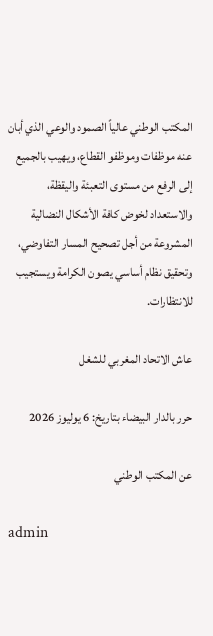المكتب الوطني عالياً الصمود والوعي الذي أبان عنه موظفات وموظفو القطاع، ويهيب بالجميع إلى الرفع من مستوى التعبئة واليقظة، والاستعداد لخوض كافة الأشكال النضالية المشروعة من أجل تصحيح المسار التفاوضي، وتحقيق نظام أساسي يصون الكرامة ويستجيب للانتظارات.

عاش الاتحاد المغربي للشغل

حرر بالدار البيضاء بتاريخ: 6 يوليوز 2026

عن المكتب الوطني

admin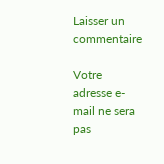Laisser un commentaire

Votre adresse e-mail ne sera pas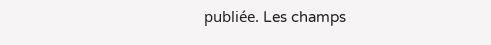publiée. Les champs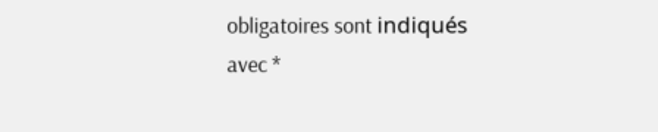obligatoires sont indiqués avec *